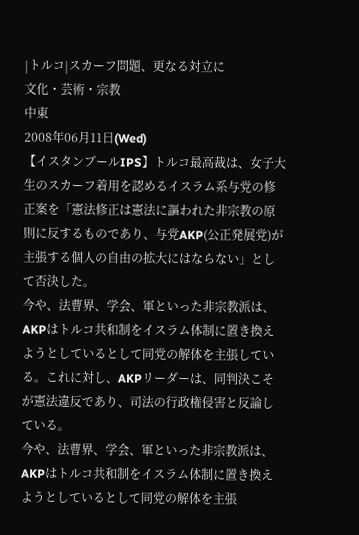|トルコ|スカーフ問題、更なる対立に
文化・芸術・宗教
中東
2008年06月11日(Wed)
【イスタンブールIPS】トルコ最高裁は、女子大生のスカーフ着用を認めるイスラム系与党の修正案を「憲法修正は憲法に謳われた非宗教の原則に反するものであり、与党AKP(公正発展党)が主張する個人の自由の拡大にはならない」として否決した。
今や、法曹界、学会、軍といった非宗教派は、AKPはトルコ共和制をイスラム体制に置き換えようとしているとして同党の解体を主張している。これに対し、AKPリーダーは、同判決こそが憲法違反であり、司法の行政権侵害と反論している。
今や、法曹界、学会、軍といった非宗教派は、AKPはトルコ共和制をイスラム体制に置き換えようとしているとして同党の解体を主張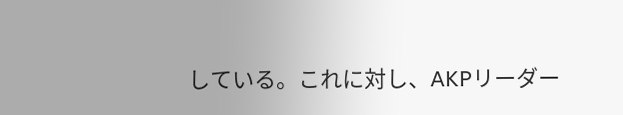している。これに対し、AKPリーダー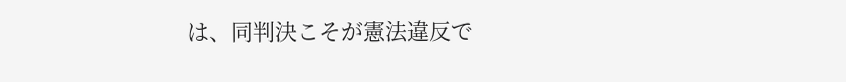は、同判決こそが憲法違反で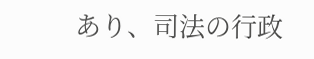あり、司法の行政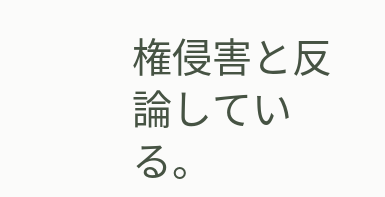権侵害と反論している。